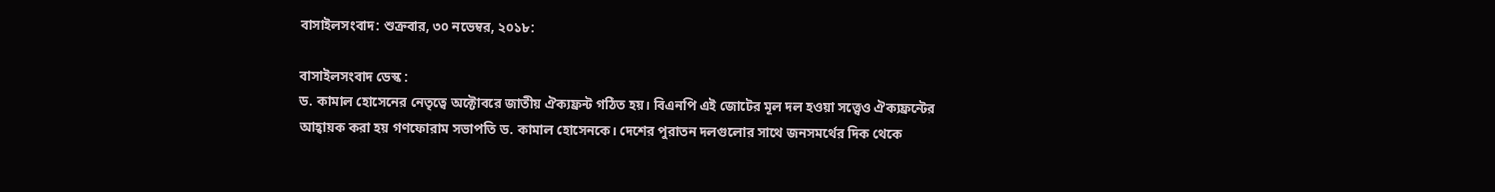বাসাইলসংবাদ: শুক্রবার, ৩০ নভেম্বর, ২০১৮:

বাসাইলসংবাদ ডেস্ক :
ড. কামাল হোসেনের নেতৃত্বে অক্টোবরে জাতীয় ঐক্যফ্রন্ট গঠিত হয়। বিএনপি এই জোটের মূল দল হওয়া সত্ত্বেও ঐক্যফ্রন্টের আহ্বায়ক করা হয় গণফোরাম সভাপতি ড. কামাল হোসেনকে। দেশের পুরাতন দলগুলোর সাথে জনসমর্থের দিক থেকে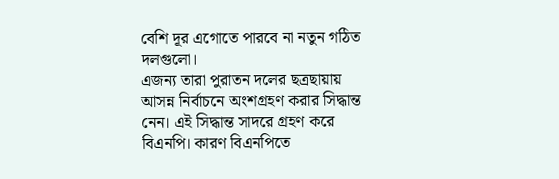বেশি দূর এগোতে পারবে না নতুন গঠিত দলগুলো।
এজন্য তারা পুরাতন দলের ছত্রছায়ায় আসন্ন নির্বাচনে অংশগ্রহণ করার সিদ্ধান্ত নেন। এই সিদ্ধান্ত সাদরে গ্রহণ করে বিএনপি। কারণ বিএনপিতে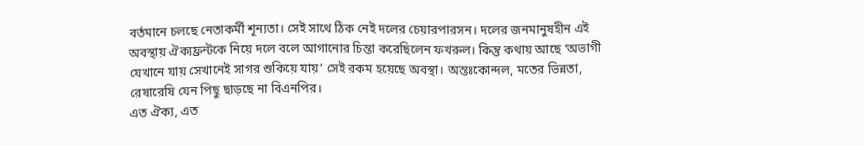বর্তমানে চলছে নেতাকর্মী শূন্যতা। সেই সাথে ঠিক নেই দলের চেয়ারপারসন। দলের জনমানুষহীন এই অবস্থায় ঐক্যফ্রন্টকে নিয়ে দলে বলে আগানোর চিন্তা করেছিলেন ফখরুল। কিন্তু কথায় আছে ‘অভাগী যেখানে যায় সেখানেই সাগর শুকিয়ে যায়’ সেই রকম হয়েছে অবস্থা। অন্তঃকোন্দল, মতের ভিন্নতা, রেষারেষি যেন পিছু ছাড়ছে না বিএনপির।
এত ঐক্য, এত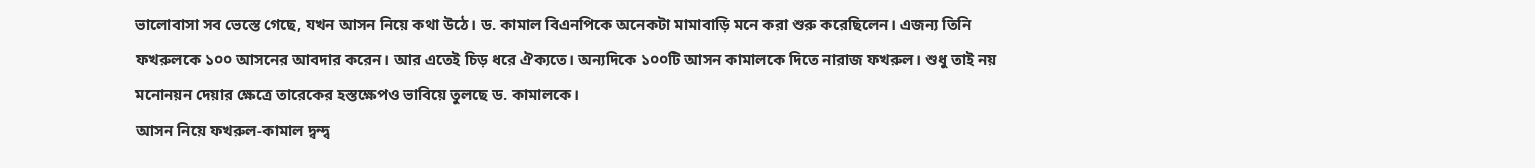ভালোবাসা সব ভেস্তে গেছে, যখন আসন নিয়ে কথা উঠে। ড. কামাল বিএনপিকে অনেকটা মামাবাড়ি মনে করা শুরু করেছিলেন। এজন্য তিনি ফখরুলকে ১০০ আসনের আবদার করেন। আর এতেই চিড় ধরে ঐক্যতে। অন্যদিকে ১০০টি আসন কামালকে দিতে নারাজ ফখরুল। শুধু তাই নয় মনোনয়ন দেয়ার ক্ষেত্রে তারেকের হস্তক্ষেপও ভাবিয়ে তুলছে ড. কামালকে।
আসন নিয়ে ফখরুল-কামাল দ্বন্দ্ব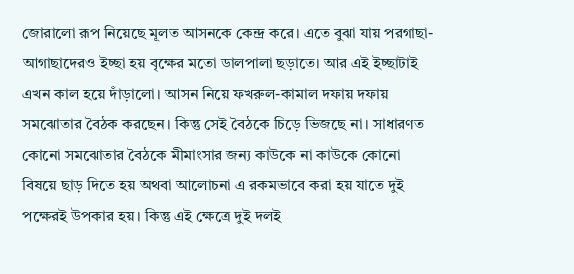জোরালো রূপ নিয়েছে মূলত আসনকে কেন্দ্র করে। এতে বুঝা যায় পরগাছা-আগাছাদেরও ইচ্ছা হয় বৃক্ষের মতো ডালপালা ছড়াতে। আর এই ইচ্ছাটাই এখন কাল হয়ে দাঁড়ালো। আসন নিয়ে ফখরুল-কামাল দফায় দফায় সমঝোতার বৈঠক করছেন। কিন্তু সেই বৈঠকে চিড়ে ভিজছে না। সাধারণত কোনো সমঝোতার বৈঠকে মীমাংসার জন্য কাউকে না কাউকে কোনো বিষয়ে ছাড় দিতে হয় অথবা আলোচনা এ রকমভাবে করা হয় যাতে দুই পক্ষেরই উপকার হয়। কিন্তু এই ক্ষেত্রে দুই দলই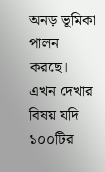অনড় ভূমিকা পালন করছে।
এখন দেখার বিষয় যদি ১০০টির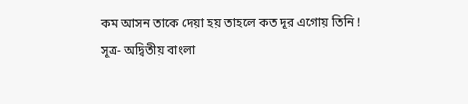কম আসন তাকে দেয়া হয় তাহলে কত দূর এগোয় তিনি !
সূত্র- অদ্বিতীয় বাংলা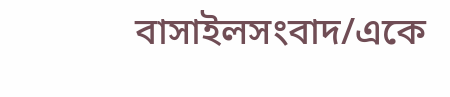বাসাইলসংবাদ/একে